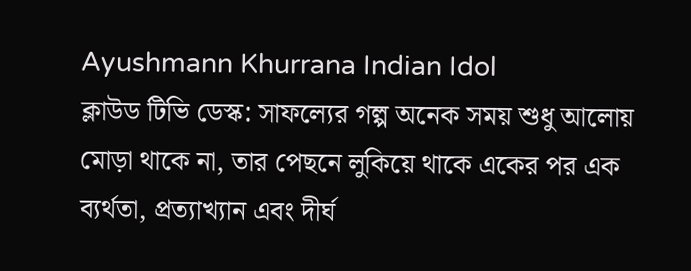Ayushmann Khurrana Indian Idol
ক্লাউড টিভি ডেস্ক: সাফল্যের গল্প অনেক সময় শুধু আলোয় মোড়া থাকে না, তার পেছনে লুকিয়ে থাকে একের পর এক ব্যর্থতা, প্রত্যাখ্যান এবং দীর্ঘ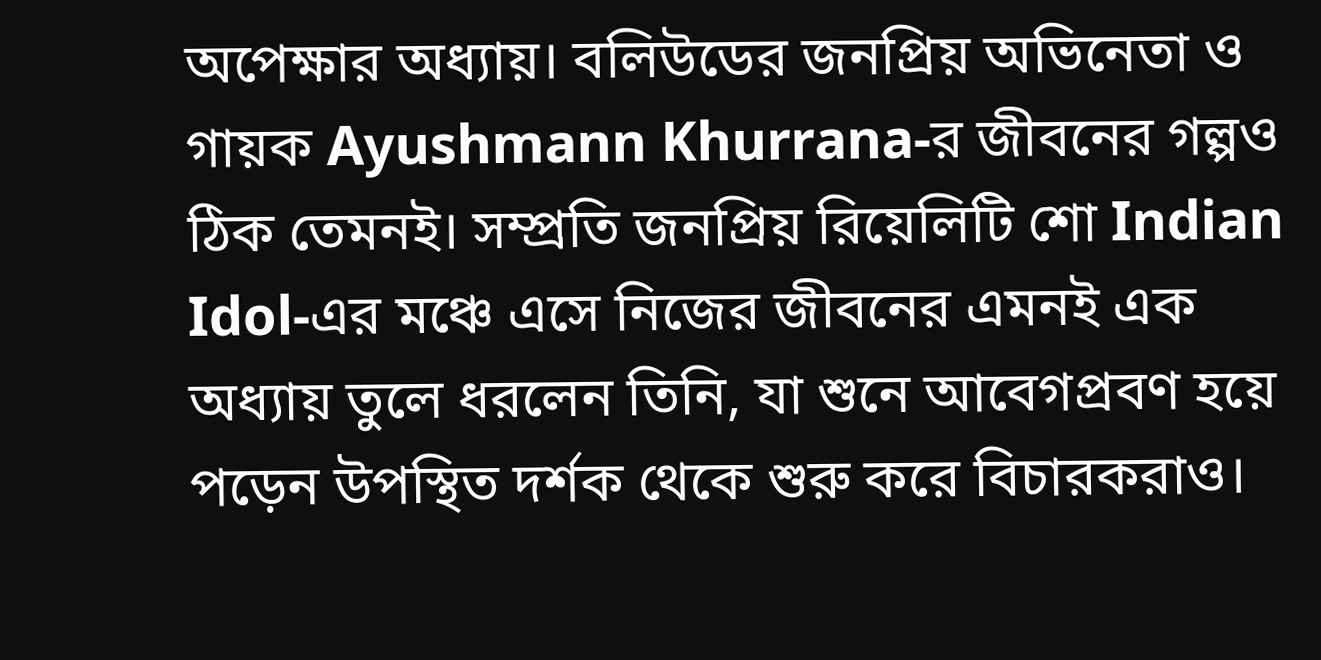অপেক্ষার অধ্যায়। বলিউডের জনপ্রিয় অভিনেতা ও গায়ক Ayushmann Khurrana-র জীবনের গল্পও ঠিক তেমনই। সম্প্রতি জনপ্রিয় রিয়েলিটি শো Indian Idol-এর মঞ্চে এসে নিজের জীবনের এমনই এক অধ্যায় তুলে ধরলেন তিনি, যা শুনে আবেগপ্রবণ হয়ে পড়েন উপস্থিত দর্শক থেকে শুরু করে বিচারকরাও।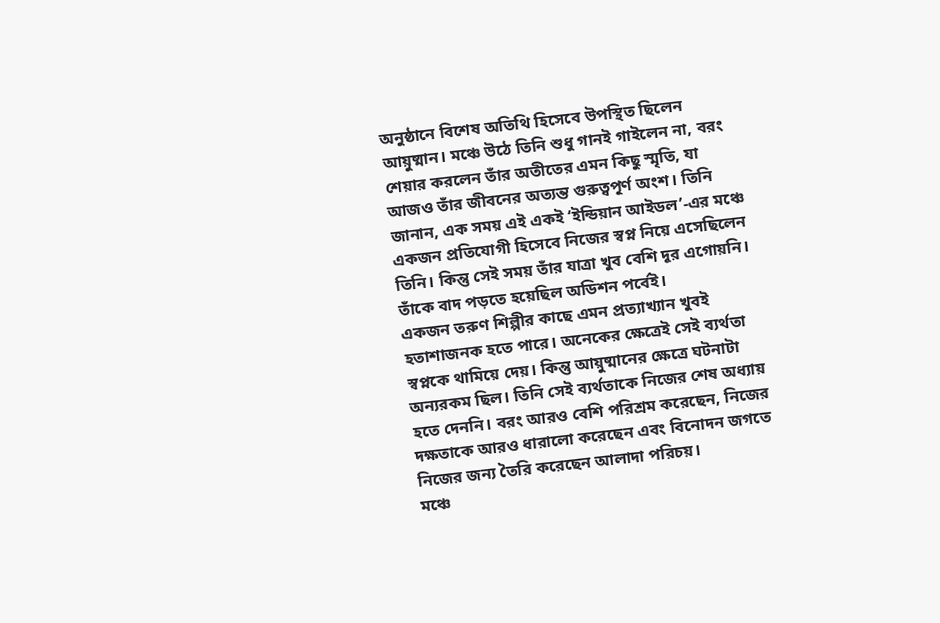অনুষ্ঠানে বিশেষ অতিথি হিসেবে উপস্থিত ছিলেন আয়ুষ্মান। মঞ্চে উঠে তিনি শুধু গানই গাইলেন না, বরং শেয়ার করলেন তাঁর অতীতের এমন কিছু স্মৃতি, যা আজও তাঁর জীবনের অত্যন্ত গুরুত্বপূর্ণ অংশ। তিনি জানান, এক সময় এই একই ‘ইন্ডিয়ান আইডল’-এর মঞ্চে একজন প্রতিযোগী হিসেবে নিজের স্বপ্ন নিয়ে এসেছিলেন তিনি। কিন্তু সেই সময় তাঁর যাত্রা খুব বেশি দূর এগোয়নি। তাঁকে বাদ পড়তে হয়েছিল অডিশন পর্বেই।
একজন তরুণ শিল্পীর কাছে এমন প্রত্যাখ্যান খুবই হতাশাজনক হতে পারে। অনেকের ক্ষেত্রেই সেই ব্যর্থতা স্বপ্নকে থামিয়ে দেয়। কিন্তু আয়ুষ্মানের ক্ষেত্রে ঘটনাটা অন্যরকম ছিল। তিনি সেই ব্যর্থতাকে নিজের শেষ অধ্যায় হতে দেননি। বরং আরও বেশি পরিশ্রম করেছেন, নিজের দক্ষতাকে আরও ধারালো করেছেন এবং বিনোদন জগতে নিজের জন্য তৈরি করেছেন আলাদা পরিচয়।
মঞ্চে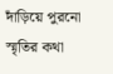দাঁড়িয়ে পুরনো স্মৃতির কথা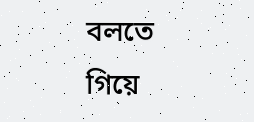বলতে গিয়ে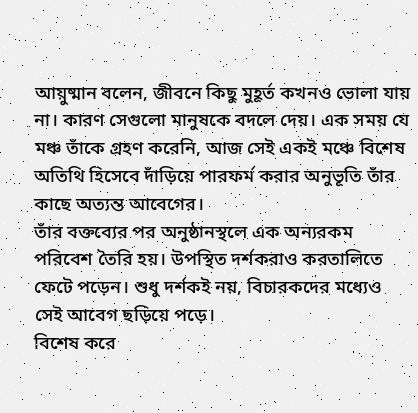আয়ুষ্মান বলেন, জীবনে কিছু মুহূর্ত কখনও ভোলা যায় না। কারণ সেগুলো মানুষকে বদলে দেয়। এক সময় যে মঞ্চ তাঁকে গ্রহণ করেনি, আজ সেই একই মঞ্চে বিশেষ অতিথি হিসেবে দাঁড়িয়ে পারফর্ম করার অনুভূতি তাঁর কাছে অত্যন্ত আবেগের।
তাঁর বক্তব্যের পর অনুষ্ঠানস্থলে এক অন্যরকম পরিবেশ তৈরি হয়। উপস্থিত দর্শকরাও করতালিতে ফেটে পড়েন। শুধু দর্শকই নয়, বিচারকদের মধ্যেও সেই আবেগ ছড়িয়ে পড়ে।
বিশেষ করে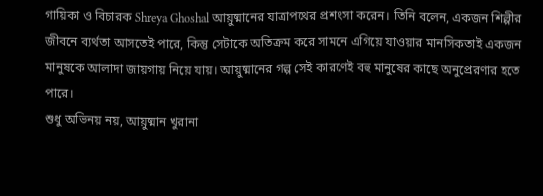গায়িকা ও বিচারক Shreya Ghoshal আয়ুষ্মানের যাত্রাপথের প্রশংসা করেন। তিনি বলেন, একজন শিল্পীর জীবনে ব্যর্থতা আসতেই পারে, কিন্তু সেটাকে অতিক্রম করে সামনে এগিয়ে যাওয়ার মানসিকতাই একজন মানুষকে আলাদা জায়গায় নিয়ে যায়। আয়ুষ্মানের গল্প সেই কারণেই বহু মানুষের কাছে অনুপ্রেরণার হতে পারে।
শুধু অভিনয় নয়, আয়ুষ্মান খুরানা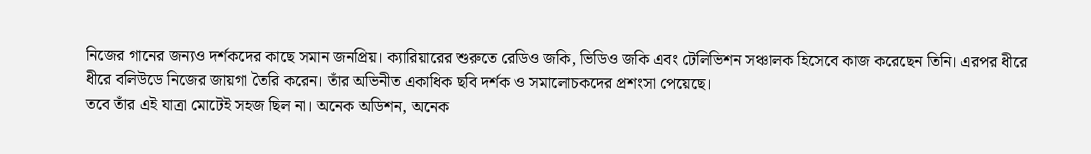নিজের গানের জন্যও দর্শকদের কাছে সমান জনপ্রিয়। ক্যারিয়ারের শুরুতে রেডিও জকি, ভিডিও জকি এবং টেলিভিশন সঞ্চালক হিসেবে কাজ করেছেন তিনি। এরপর ধীরে ধীরে বলিউডে নিজের জায়গা তৈরি করেন। তাঁর অভিনীত একাধিক ছবি দর্শক ও সমালোচকদের প্রশংসা পেয়েছে।
তবে তাঁর এই যাত্রা মোটেই সহজ ছিল না। অনেক অডিশন, অনেক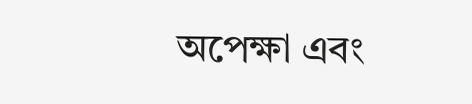অপেক্ষা এবং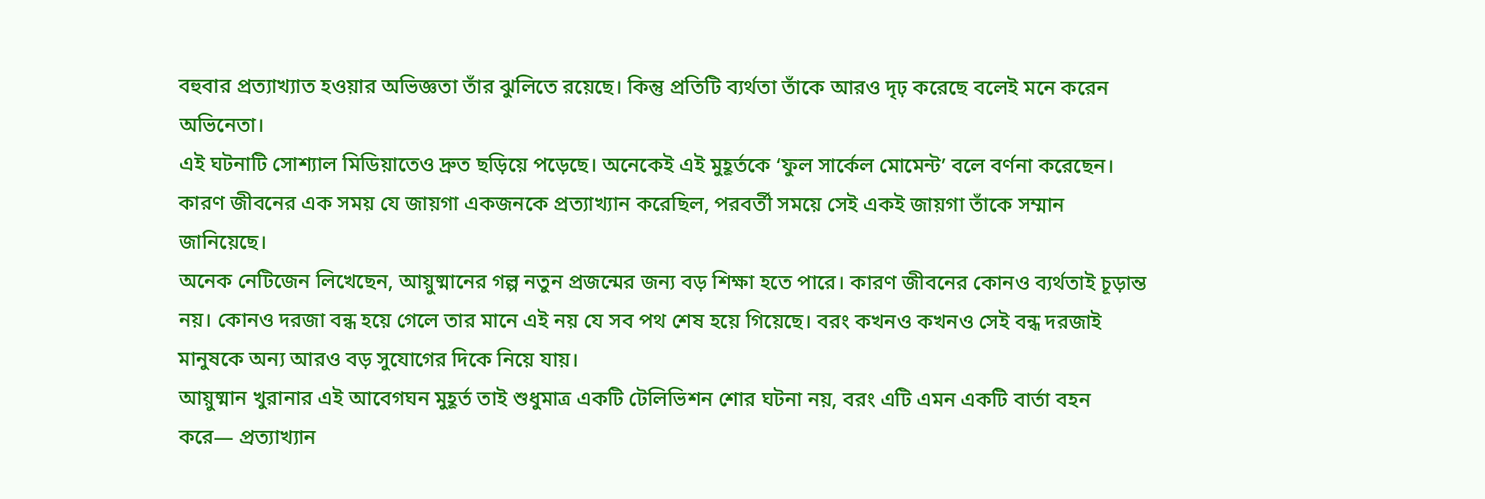বহুবার প্রত্যাখ্যাত হওয়ার অভিজ্ঞতা তাঁর ঝুলিতে রয়েছে। কিন্তু প্রতিটি ব্যর্থতা তাঁকে আরও দৃঢ় করেছে বলেই মনে করেন অভিনেতা।
এই ঘটনাটি সোশ্যাল মিডিয়াতেও দ্রুত ছড়িয়ে পড়েছে। অনেকেই এই মুহূর্তকে ‘ফুল সার্কেল মোমেন্ট’ বলে বর্ণনা করেছেন। কারণ জীবনের এক সময় যে জায়গা একজনকে প্রত্যাখ্যান করেছিল, পরবর্তী সময়ে সেই একই জায়গা তাঁকে সম্মান জানিয়েছে।
অনেক নেটিজেন লিখেছেন, আয়ুষ্মানের গল্প নতুন প্রজন্মের জন্য বড় শিক্ষা হতে পারে। কারণ জীবনের কোনও ব্যর্থতাই চূড়ান্ত নয়। কোনও দরজা বন্ধ হয়ে গেলে তার মানে এই নয় যে সব পথ শেষ হয়ে গিয়েছে। বরং কখনও কখনও সেই বন্ধ দরজাই মানুষকে অন্য আরও বড় সুযোগের দিকে নিয়ে যায়।
আয়ুষ্মান খুরানার এই আবেগঘন মুহূর্ত তাই শুধুমাত্র একটি টেলিভিশন শোর ঘটনা নয়, বরং এটি এমন একটি বার্তা বহন করে— প্রত্যাখ্যান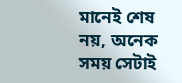মানেই শেষ নয়, অনেক সময় সেটাই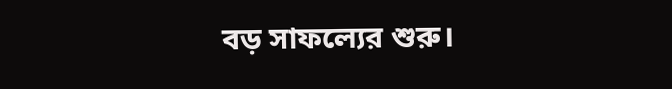বড় সাফল্যের শুরু।